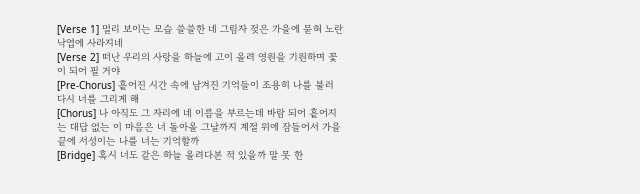[Verse 1] 멀리 보이는 모습 쓸쓸한 네 그림자 젖은 가을에 묻혀 노란 낙엽에 사라지네
[Verse 2] 떠난 우리의 사랑을 하늘에 고이 올려 영원을 기원하며 꽃이 되어 필 거야
[Pre-Chorus] 흩어진 시간 속에 남겨진 기억들이 조용히 나를 불러 다시 너를 그리게 해
[Chorus] 나 아직도 그 자리에 네 이름을 부르는데 바람 되어 흩어지는 대답 없는 이 마음은 너 돌아올 그날까지 계절 위에 잠들어서 가을 끝에 서성이는 나를 너는 기억할까
[Bridge] 혹시 너도 같은 하늘 올려다본 적 있을까 말 못 한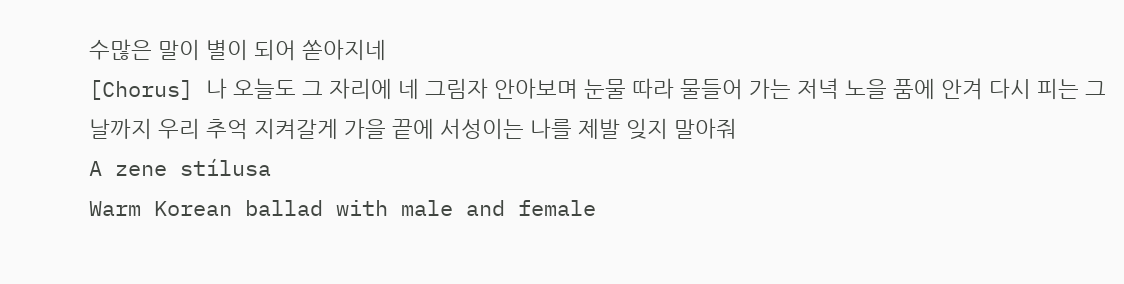수많은 말이 별이 되어 쏟아지네
[Chorus] 나 오늘도 그 자리에 네 그림자 안아보며 눈물 따라 물들어 가는 저녁 노을 품에 안겨 다시 피는 그날까지 우리 추억 지켜갈게 가을 끝에 서성이는 나를 제발 잊지 말아줘
A zene stílusa
Warm Korean ballad with male and female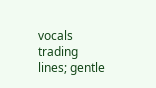vocals trading lines; gentle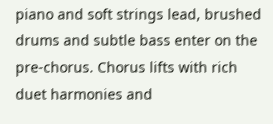piano and soft strings lead, brushed drums and subtle bass enter on the pre-chorus. Chorus lifts with rich duet harmonies and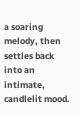a soaring melody, then settles back into an intimate, candlelit mood.